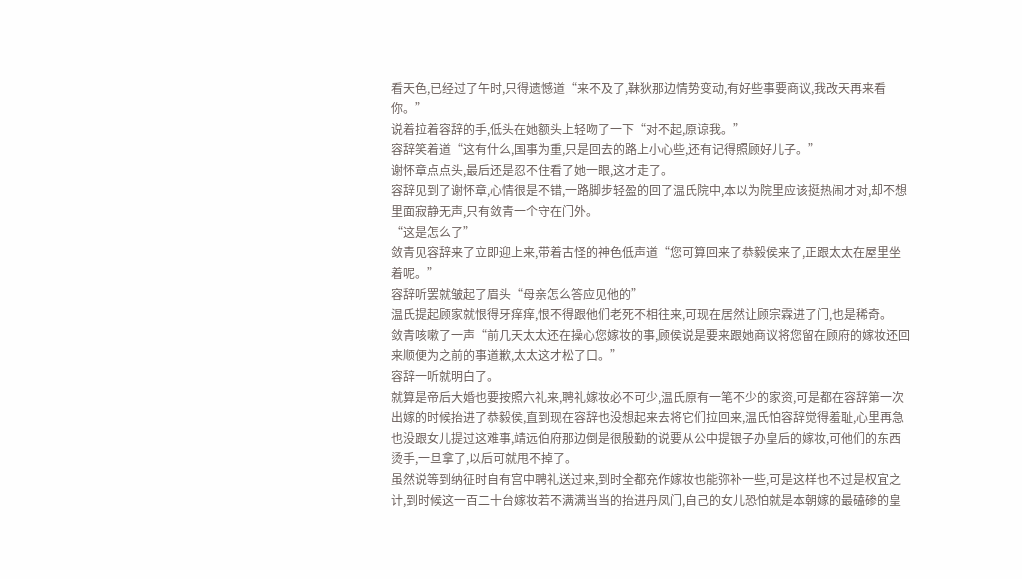看天色,已经过了午时,只得遗憾道“来不及了,靺狄那边情势变动,有好些事要商议,我改天再来看你。”
说着拉着容辞的手,低头在她额头上轻吻了一下“对不起,原谅我。”
容辞笑着道“这有什么,国事为重,只是回去的路上小心些,还有记得照顾好儿子。”
谢怀章点点头,最后还是忍不住看了她一眼,这才走了。
容辞见到了谢怀章,心情很是不错,一路脚步轻盈的回了温氏院中,本以为院里应该挺热闹才对,却不想里面寂静无声,只有敛青一个守在门外。
“这是怎么了”
敛青见容辞来了立即迎上来,带着古怪的神色低声道“您可算回来了恭毅侯来了,正跟太太在屋里坐着呢。”
容辞听罢就皱起了眉头“母亲怎么答应见他的”
温氏提起顾家就恨得牙痒痒,恨不得跟他们老死不相往来,可现在居然让顾宗霖进了门,也是稀奇。
敛青咳嗽了一声“前几天太太还在操心您嫁妆的事,顾侯说是要来跟她商议将您留在顾府的嫁妆还回来顺便为之前的事道歉,太太这才松了口。”
容辞一听就明白了。
就算是帝后大婚也要按照六礼来,聘礼嫁妆必不可少,温氏原有一笔不少的家资,可是都在容辞第一次出嫁的时候抬进了恭毅侯,直到现在容辞也没想起来去将它们拉回来,温氏怕容辞觉得羞耻,心里再急也没跟女儿提过这难事,靖远伯府那边倒是很殷勤的说要从公中提银子办皇后的嫁妆,可他们的东西烫手,一旦拿了,以后可就甩不掉了。
虽然说等到纳征时自有宫中聘礼送过来,到时全都充作嫁妆也能弥补一些,可是这样也不过是权宜之计,到时候这一百二十台嫁妆若不满满当当的抬进丹凤门,自己的女儿恐怕就是本朝嫁的最磕碜的皇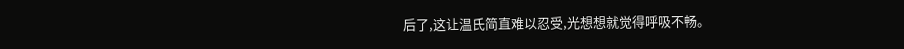后了,这让温氏简直难以忍受,光想想就觉得呼吸不畅。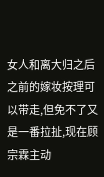女人和离大归之后之前的嫁妆按理可以带走,但免不了又是一番拉扯,现在顾宗霖主动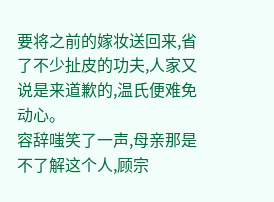要将之前的嫁妆送回来,省了不少扯皮的功夫,人家又说是来道歉的,温氏便难免动心。
容辞嗤笑了一声,母亲那是不了解这个人,顾宗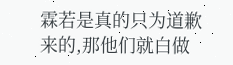霖若是真的只为道歉来的,那他们就白做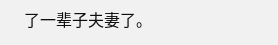了一辈子夫妻了。